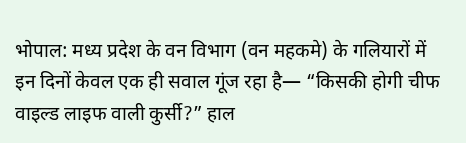भोपाल: मध्य प्रदेश के वन विभाग (वन महकमे) के गलियारों में इन दिनों केवल एक ही सवाल गूंज रहा है— “किसकी होगी चीफ वाइल्ड लाइफ वाली कुर्सी?” हाल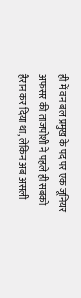ही में वन बल प्रमुख के पद पर एक जूनियर अफसर की ताजपोशी ने पहले ही सबको हैरान कर दिया था, लेकिन अब असली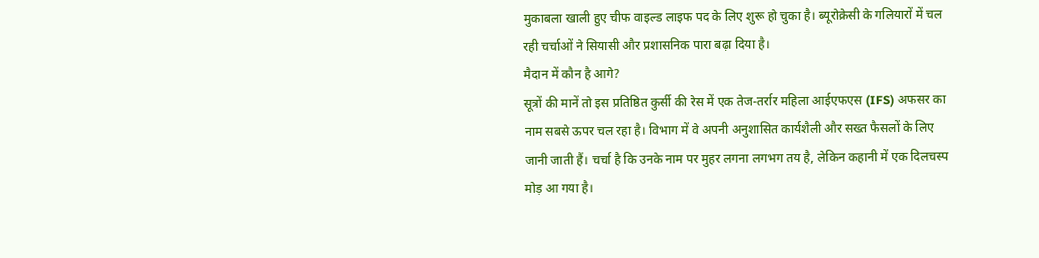मुकाबला खाली हुए चीफ वाइल्ड लाइफ पद के लिए शुरू हो चुका है। ब्यूरोक्रेसी के गलियारों में चल रही चर्चाओं ने सियासी और प्रशासनिक पारा बढ़ा दिया है।
मैदान में कौन है आगे?
सूत्रों की मानें तो इस प्रतिष्ठित कुर्सी की रेस में एक तेज-तर्रार महिला आईएफएस (IFS) अफसर का नाम सबसे ऊपर चल रहा है। विभाग में वे अपनी अनुशासित कार्यशैली और सख्त फैसलों के लिए जानी जाती हैं। चर्चा है कि उनके नाम पर मुहर लगना लगभग तय है, लेकिन कहानी में एक दिलचस्प मोड़ आ गया है।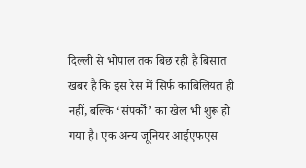दिल्ली से भोपाल तक बिछ रही है बिसात
खबर है कि इस रेस में सिर्फ काबिलियत ही नहीं, बल्कि ‘संपर्कों’ का खेल भी शुरू हो गया है। एक अन्य जूनियर आईएफएस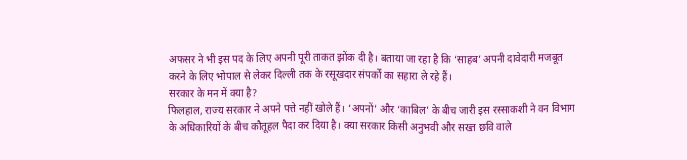अफसर ने भी इस पद के लिए अपनी पूरी ताकत झोंक दी है। बताया जा रहा है कि ‘साहब’ अपनी दावेदारी मजबूत करने के लिए भोपाल से लेकर दिल्ली तक के रसूखदार संपर्कों का सहारा ले रहे हैं।
सरकार के मन में क्या है?
फिलहाल, राज्य सरकार ने अपने पत्ते नहीं खोले हैं। ‘अपनों’ और ‘काबिल’ के बीच जारी इस रस्साकशी ने वन विभाग के अधिकारियों के बीच कौतूहल पैदा कर दिया है। क्या सरकार किसी अनुभवी और सख्त छवि वाले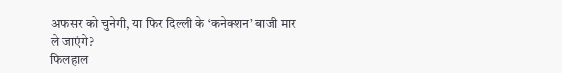अफसर को चुनेगी, या फिर दिल्ली के ‘कनेक्शन’ बाजी मार ले जाएंगे?
फिलहाल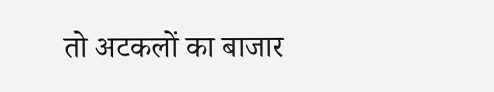तो अटकलों का बाजार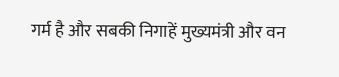गर्म है और सबकी निगाहें मुख्यमंत्री और वन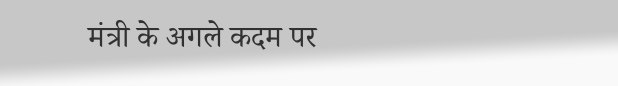मंत्री के अगले कदम पर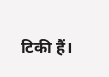टिकी हैं।